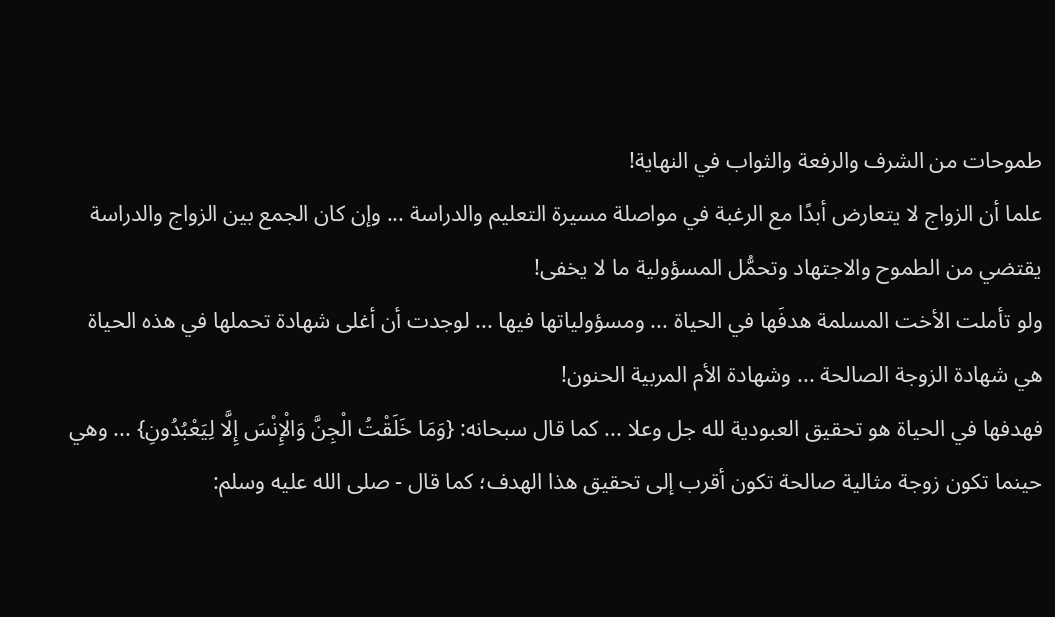طموحات من الشرف والرفعة والثواب في النهاية!
علما أن الزواج لا يتعارض أبدًا مع الرغبة في مواصلة مسيرة التعليم والدراسة ... وإن كان الجمع بين الزواج والدراسة يقتضي من الطموح والاجتهاد وتحمُّل المسؤولية ما لا يخفى!
ولو تأملت الأخت المسلمة هدفَها في الحياة ... ومسؤولياتها فيها ... لوجدت أن أغلى شهادة تحملها في هذه الحياة هي شهادة الزوجة الصالحة ... وشهادة الأم المربية الحنون!
فهدفها في الحياة هو تحقيق العبودية لله جل وعلا ... كما قال سبحانه: {وَمَا خَلَقْتُ الْجِنَّ وَالْإِنْسَ إِلَّا لِيَعْبُدُونِ} ... وهي حينما تكون زوجة مثالية صالحة تكون أقرب إلى تحقيق هذا الهدف؛ كما قال - صلى الله عليه وسلم: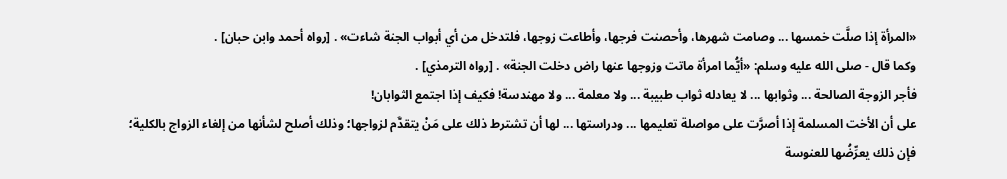«المرأة إذا صلَّت خمسها ... وصامت شهرها، وأحصنت فرجها، وأطاعت زوجها، فلتدخل من أي أبواب الجنة شاءت» . [رواه أحمد وابن حبان] .
وكما قال - صلى الله عليه وسلم: «أيُّما امرأة ماتت وزوجها عنها راض دخلت الجنة» . [رواه الترمذي] .
فأجر الزوجة الصالحة ... وثوابها ... لا يعادله ثواب طبيبة ... ولا معلمة ... ولا مهندسة! فكيف إذا اجتمع الثوابان!
على أن الأخت المسلمة إذا أصرَّت على مواصلة تعليمها ... ودراستها ... لها أن تشترط ذلك على مَنْ يتقدَّم لزواجها؛ وذلك أصلح لشأنها من إلغاء الزواج بالكلية؛ فإن ذلك يعرِّضُها للعنوسة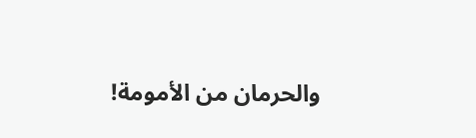والحرمان من الأمومة!